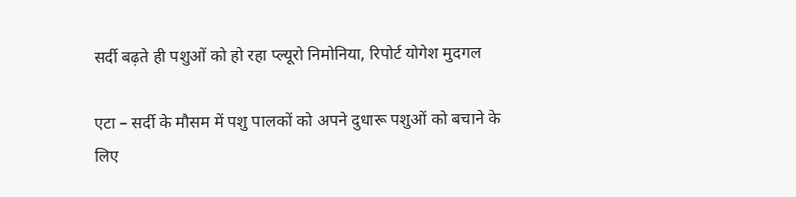सर्दी बढ़ते ही पशुओं को हो रहा प्ल्यूरो निमोनिया, रिपोर्ट योगेश मुदगल

एटा – सर्दी के मौसम में पशु पालकों को अपने दुधारू पशुओं को बचाने के लिए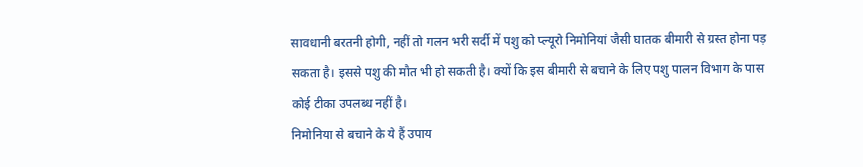सावधानी बरतनी होगी, नहीं तो गलन भरी सर्दी में पशु को प्ल्यूरो निमोनियां जैसी घातक बीमारी से ग्रस्त होना पड़ सकता है। इससे पशु की मौत भी हो सकती है। क्यों कि इस बीमारी से बचाने के लिए पशु पालन विभाग के पास कोई टीका उपलब्ध नहीं है।
निमोनिया से बचाने के ये हैं उपाय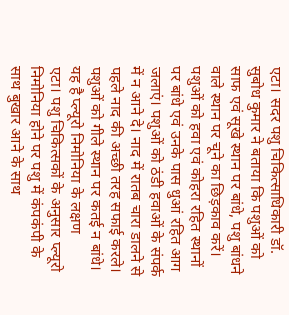एटा। सदर पशु चिकित्साधिकारी डॉ. सुबोध कुमार ने बताया कि पशुओं को साफ एवं सूखे स्थान पर बांधे, पशु बांधने वाले स्थान पर चूने का छिड़काव करें। पशुओं को हवा एवं कोहरा रहित स्थानों पर बांधे एवं उनके पास धुआं रहित आग जलाएं। पशुओं को ठंडी हवाओं के संपर्क में न आने दे। नाद में रातब चारा डालने से पहले नाद की अच्छी तरह सफाई करले। पशुओं को गीले स्थान पर कतई न बांधे।
यह है प्ल्यूरो निमोनिया के लक्षण
एटा। पशु चिकित्सकों के अनुसार प्ल्यूरो निमोनिया होने पर पशु में कंपकंपी के साथ बुखार आने के साथ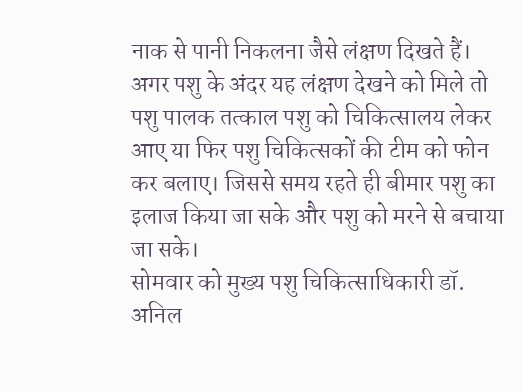नाक से पानी निकलना जैसे लंक्षण दिखते हैं। अगर पशु के अंदर यह लंक्षण देखने को मिले तो पशु पालक तत्काल पशु को चिकित्सालय लेकर आए या फिर पशु चिकित्सकों की टीम को फोन कर बलाए। जिससे समय रहते ही बीमार पशु का इलाज किया जा सके और पशु को मरने से बचाया जा सके।
सोमवार को मुख्य पशु चिकित्साधिकारी डॉ. अनिल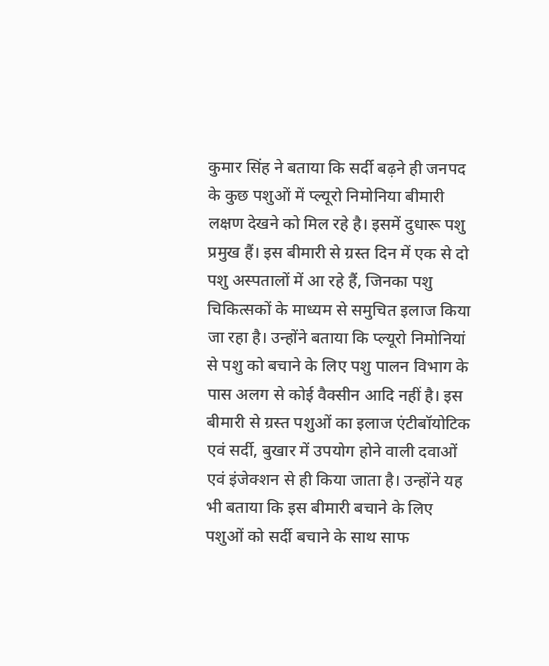कुमार सिंह ने बताया कि सर्दी बढ़ने ही जनपद के कुछ पशुओं में प्ल्यूरो निमोनिया बीमारी लक्षण देखने को मिल रहे है। इसमें दुधारू पशु प्रमुख हैं। इस बीमारी से ग्रस्त दिन में एक से दो पशु अस्पतालों में आ रहे हैं, जिनका पशु चिकित्सकों के माध्यम से समुचित इलाज किया जा रहा है। उन्होंने बताया कि प्ल्यूरो निमोनियां से पशु को बचाने के लिए पशु पालन विभाग के पास अलग से कोई वैक्सीन आदि नहीं है। इस बीमारी से ग्रस्त पशुओं का इलाज एंटीबॉयोटिक एवं सर्दी, बुखार में उपयोग होने वाली दवाओं एवं इंजेक्शन से ही किया जाता है। उन्होंने यह भी बताया कि इस बीमारी बचाने के लिए पशुओं को सर्दी बचाने के साथ साफ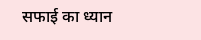सफाई का ध्यान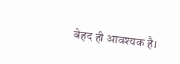बेहद ही आवश्यक है।